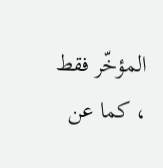المؤخّر فقط ، كما عن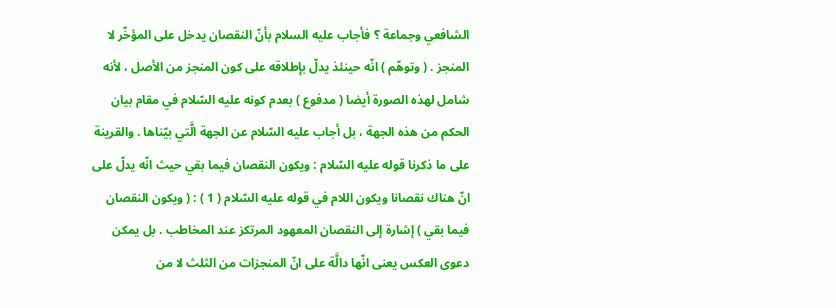الشافعي وجماعة ؟ فأجاب عليه السلام بأنّ النقصان يدخل على المؤخّر لا المنجز . ( وتوهّم ) انّه حينئذ يدلّ بإطلاقه على كون المنجز من الأصل ، لأنه شامل لهذه الصورة أيضا ( مدفوع ) بعدم كونه عليه السّلام في مقام بيان الحكم من هذه الجهة ، بل أجاب عليه السّلام عن الجهة الَّتي بيّناها . والقرينة على ما ذكرنا قوله عليه السّلام : ويكون النقصان فيما بقي حيث انّه يدلّ على انّ هناك نقصانا ويكون اللام في قوله عليه السّلام ( 1 ) : ( ويكون النقصان فيما بقي ) إشارة إلى النقصان المعهود المرتكز عند المخاطب . بل يمكن دعوى العكس يعنى انّها دالَّة على انّ المنجزات من الثلث لا من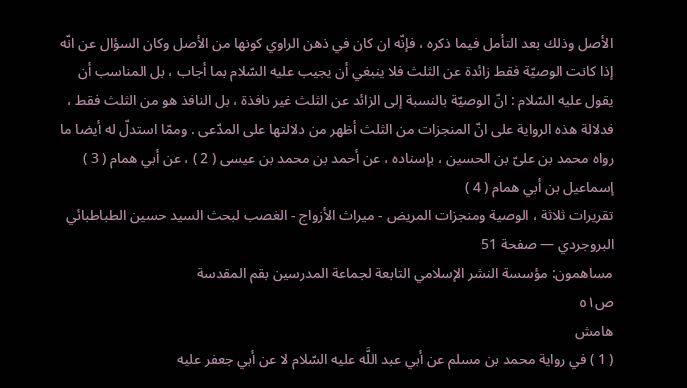الأصل وذلك بعد التأمل فيما ذكره ، فإنّه ان كان في ذهن الراوي كونها من الأصل وكان السؤال عن انّه إذا كانت الوصيّة فقط زائدة عن الثلث فلا ينبغي أن يجيب عليه السّلام بما أجاب ، بل المناسب أن يقول عليه السّلام : انّ الوصيّة بالنسبة إلى الزائد عن الثلث غير نافذة ، بل النافذ هو من الثلث فقط ، فدلالة هذه الرواية على انّ المنجزات من الثلث أظهر من دلالتها على المدّعى . وممّا استدلّ له أيضا ما رواه محمد بن علىّ بن الحسين ، بإسناده ، عن أحمد بن محمد بن عيسى ( 2 ) ، عن أبي همام ( 3 ) إسماعيل بن أبي همام ( 4 )
تقريرات ثلاثة ، الوصية ومنجزات المريض - ميراث الأزواج - الغصب لبحث السيد حسين الطباطبائي البروجردي — صفحة 51
مساهمون: مؤسسة النشر الإسلامي التابعة لجماعة المدرسين بقم المقدسة
ص٥١
هامش
( 1 ) في رواية محمد بن مسلم عن أبي عبد اللَّه عليه السّلام لا عن أبي جعفر عليه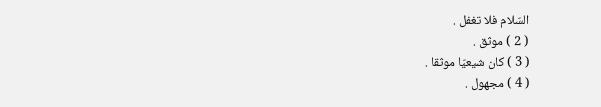السّلام فلا تغفل .
( 2 ) موثق .
( 3 ) كان شيعيّا موثقا .
( 4 ) مجهول .